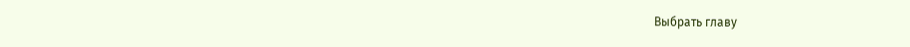Выбрать главу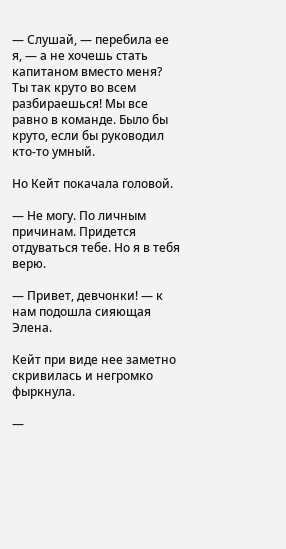— Слушай, — перебила ее я, — а не хочешь стать капитаном вместо меня? Ты так круто во всем разбираешься! Мы все равно в команде. Было бы круто, если бы руководил кто-то умный.

Но Кейт покачала головой.

— Не могу. По личным причинам. Придется отдуваться тебе. Но я в тебя верю.

— Привет, девчонки! — к нам подошла сияющая Элена.

Кейт при виде нее заметно скривилась и негромко фыркнула.

—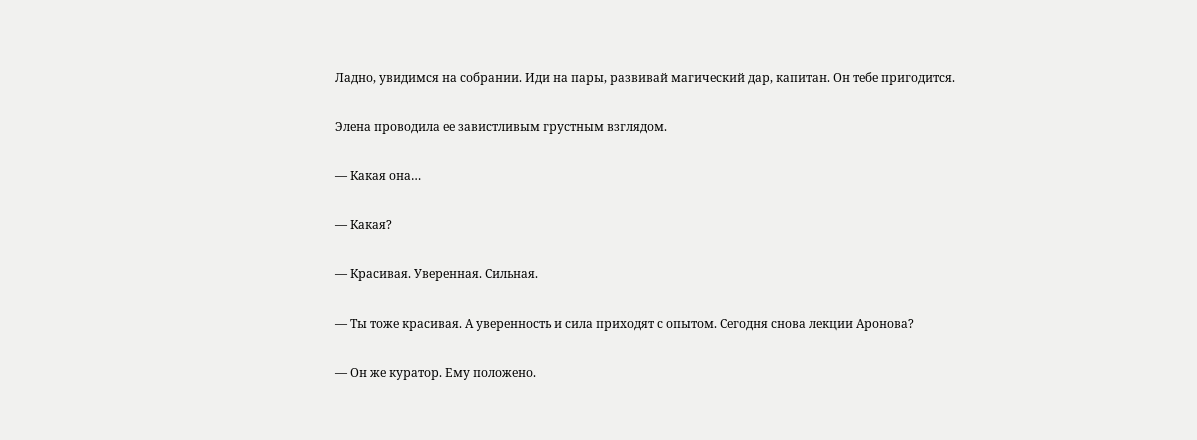Ладно, увидимся на собрании. Иди на пары, развивай магический дар, капитан. Он тебе пригодится.

Элена проводила ее завистливым грустным взглядом.

— Какая она…

— Какая?

— Красивая. Уверенная. Сильная.

— Ты тоже красивая. А уверенность и сила приходят с опытом. Сегодня снова лекции Аронова?

— Он же куратор. Ему положено.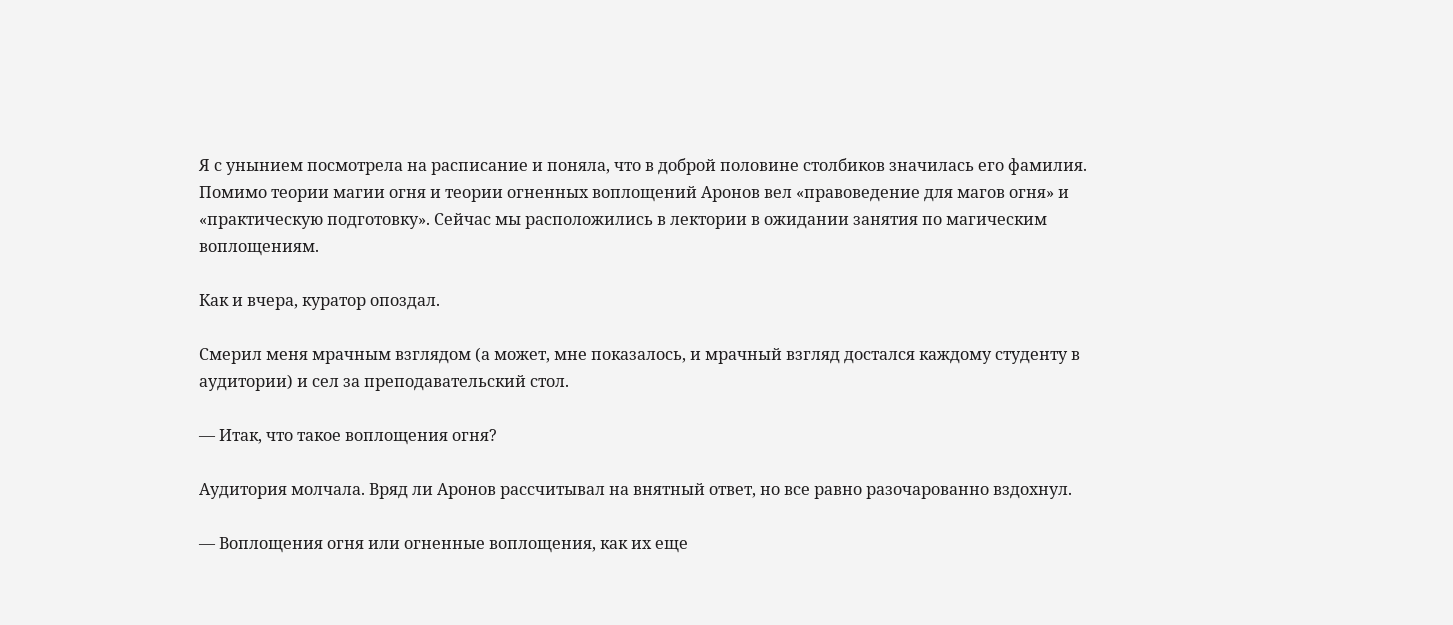Я с унынием посмотрела на расписание и поняла, что в доброй половине столбиков значилась его фамилия. Помимо теории магии огня и теории огненных воплощений Аронов вел «правоведение для магов огня» и «практическую подготовку». Сейчас мы расположились в лектории в ожидании занятия по магическим воплощениям.

Как и вчера, куратор опоздал.

Смерил меня мрачным взглядом (а может, мне показалось, и мрачный взгляд достался каждому студенту в аудитории) и сел за преподавательский стол.

— Итак, что такое воплощения огня?

Аудитория молчала. Вряд ли Аронов рассчитывал на внятный ответ, но все равно разочарованно вздохнул.

— Воплощения огня или огненные воплощения, как их еще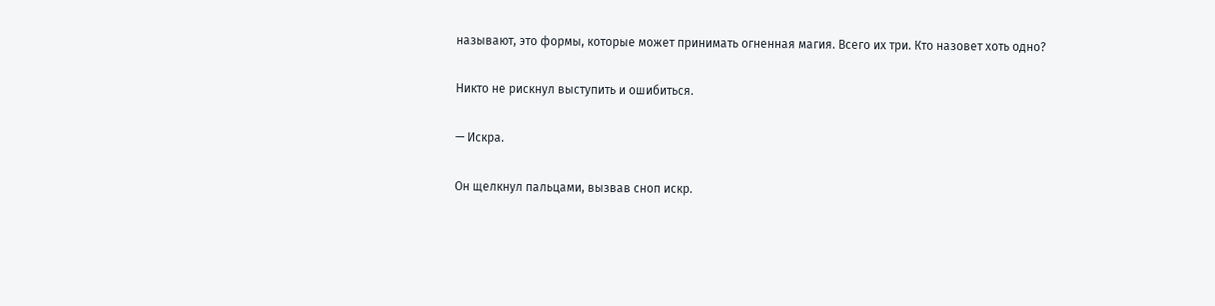называют, это формы, которые может принимать огненная магия. Всего их три. Кто назовет хоть одно?

Никто не рискнул выступить и ошибиться.

— Искра.

Он щелкнул пальцами, вызвав сноп искр.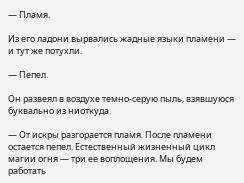— Пламя.

Из его ладони вырвались жадные языки пламени — и тут же потухли.

— Пепел.

Он развеял в воздухе темно-серую пыль, взявшуюся буквально из ниоткуда.

— От искры разгорается пламя. После пламени остается пепел. Естественный жизненный цикл магии огня — три ее воплощения. Мы будем работать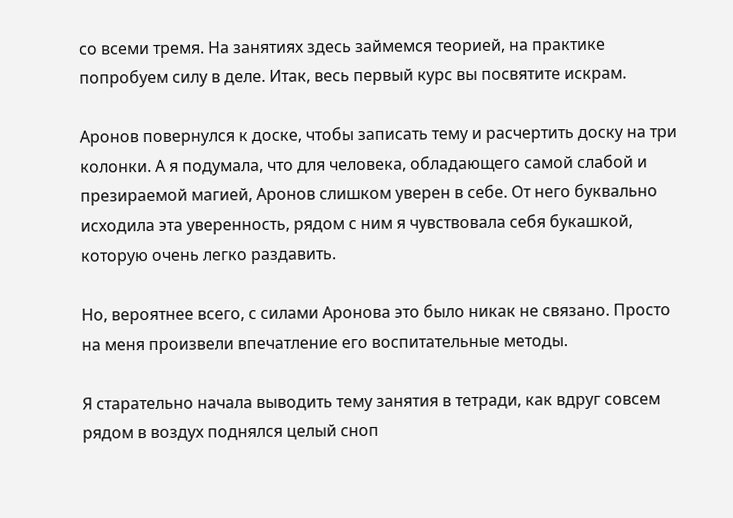со всеми тремя. На занятиях здесь займемся теорией, на практике попробуем силу в деле. Итак, весь первый курс вы посвятите искрам.

Аронов повернулся к доске, чтобы записать тему и расчертить доску на три колонки. А я подумала, что для человека, обладающего самой слабой и презираемой магией, Аронов слишком уверен в себе. От него буквально исходила эта уверенность, рядом с ним я чувствовала себя букашкой, которую очень легко раздавить.

Но, вероятнее всего, с силами Аронова это было никак не связано. Просто на меня произвели впечатление его воспитательные методы.

Я старательно начала выводить тему занятия в тетради, как вдруг совсем рядом в воздух поднялся целый сноп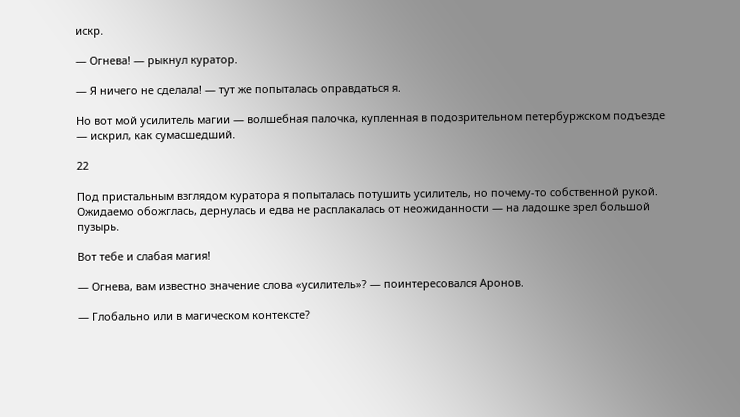искр.

— Огнева! — рыкнул куратор.

— Я ничего не сделала! — тут же попыталась оправдаться я.

Но вот мой усилитель магии — волшебная палочка, купленная в подозрительном петербуржском подъезде — искрил, как сумасшедший.

22

Под пристальным взглядом куратора я попыталась потушить усилитель, но почему-то собственной рукой. Ожидаемо обожглась, дернулась и едва не расплакалась от неожиданности — на ладошке зрел большой пузырь.

Вот тебе и слабая магия!

— Огнева, вам известно значение слова «усилитель»? — поинтересовался Аронов.

— Глобально или в магическом контексте?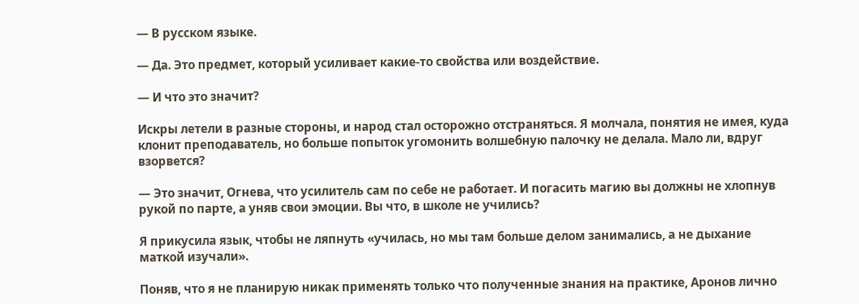— В русском языке.

— Да. Это предмет, который усиливает какие-то свойства или воздействие.

— И что это значит?

Искры летели в разные стороны, и народ стал осторожно отстраняться. Я молчала, понятия не имея, куда клонит преподаватель, но больше попыток угомонить волшебную палочку не делала. Мало ли, вдруг взорвется?

— Это значит, Огнева, что усилитель сам по себе не работает. И погасить магию вы должны не хлопнув рукой по парте, а уняв свои эмоции. Вы что, в школе не учились?

Я прикусила язык, чтобы не ляпнуть «училась, но мы там больше делом занимались, а не дыхание маткой изучали».

Поняв, что я не планирую никак применять только что полученные знания на практике, Аронов лично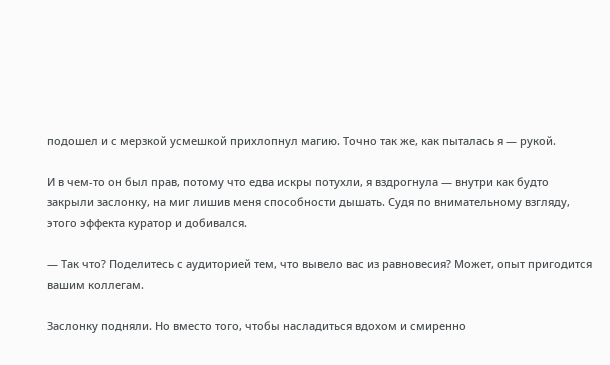подошел и с мерзкой усмешкой прихлопнул магию. Точно так же, как пыталась я — рукой.

И в чем-то он был прав, потому что едва искры потухли, я вздрогнула — внутри как будто закрыли заслонку, на миг лишив меня способности дышать. Судя по внимательному взгляду, этого эффекта куратор и добивался.

— Так что? Поделитесь с аудиторией тем, что вывело вас из равновесия? Может, опыт пригодится вашим коллегам.

Заслонку подняли. Но вместо того, чтобы насладиться вдохом и смиренно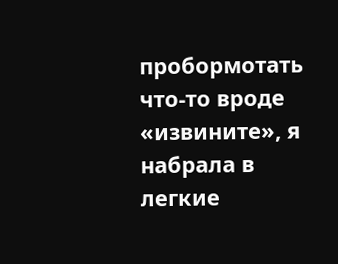пробормотать что-то вроде «извините», я набрала в легкие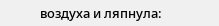воздуха и ляпнула: